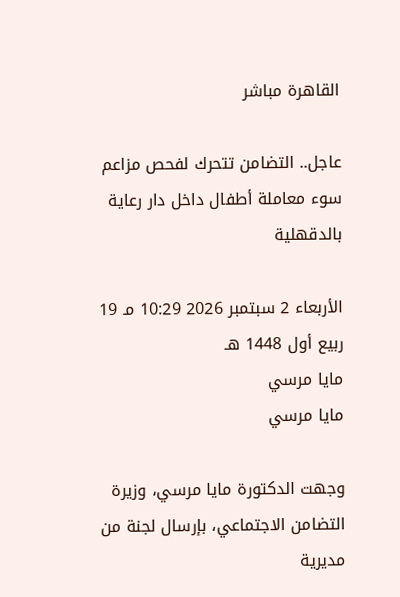القاهرة مباشر

عاجل.. التضامن تتحرك لفحص مزاعم سوء معاملة أطفال داخل دار رعاية بالدقهلية

الأربعاء 2 سبتمبر 2026 10:29 مـ 19 ربيع أول 1448 هـ
مايا مرسي
مايا مرسي

وجهت الدكتورة مايا مرسي، وزيرة التضامن الاجتماعي، بإرسال لجنة من مديرية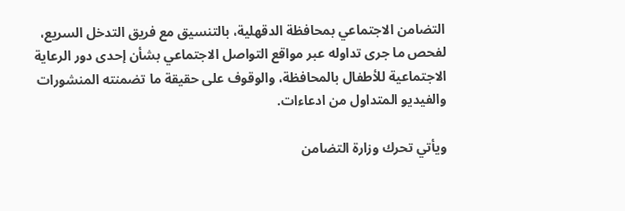التضامن الاجتماعي بمحافظة الدقهلية، بالتنسيق مع فريق التدخل السريع، لفحص ما جرى تداوله عبر مواقع التواصل الاجتماعي بشأن إحدى دور الرعاية الاجتماعية للأطفال بالمحافظة، والوقوف على حقيقة ما تضمنته المنشورات والفيديو المتداول من ادعاءات.

ويأتي تحرك وزارة التضامن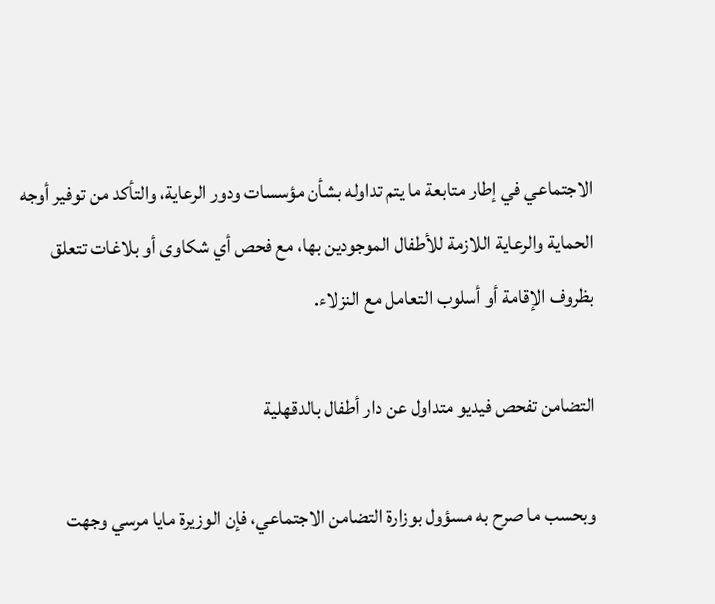الاجتماعي في إطار متابعة ما يتم تداوله بشأن مؤسسات ودور الرعاية، والتأكد من توفير أوجه الحماية والرعاية اللازمة للأطفال الموجودين بها، مع فحص أي شكاوى أو بلاغات تتعلق بظروف الإقامة أو أسلوب التعامل مع النزلاء.

التضامن تفحص فيديو متداول عن دار أطفال بالدقهلية

وبحسب ما صرح به مسؤول بوزارة التضامن الاجتماعي، فإن الوزيرة مايا مرسي وجهت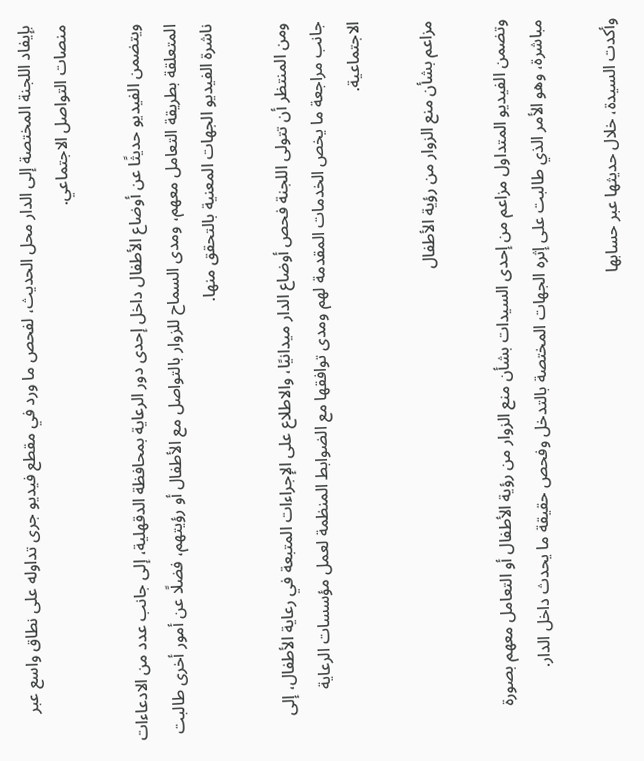بإيفاد اللجنة المختصة إلى الدار محل الحديث، لفحص ما ورد في مقطع فيديو جرى تداوله على نطاق واسع عبر منصات التواصل الاجتماعي.

ويتضمن الفيديو حديثًا عن أوضاع الأطفال داخل إحدى دور الرعاية بمحافظة الدقهلية، إلى جانب عدد من الادعاءات المتعلقة بطريقة التعامل معهم، ومدى السماح للزوار بالتواصل مع الأطفال أو رؤيتهم، فضلًا عن أمور أخرى طالبت ناشرة الفيديو الجهات المعنية بالتحقق منها.

ومن المنتظر أن تتولى اللجنة فحص أوضاع الدار ميدانيًا، والاطلاع على الإجراءات المتبعة في رعاية الأطفال، إلى جانب مراجعة ما يخص الخدمات المقدمة لهم ومدى توافقها مع الضوابط المنظمة لعمل مؤسسات الرعاية الاجتماعية.

مزاعم بشأن منع الزوار من رؤية الأطفال

وتضمن الفيديو المتداول مزاعم من إحدى السيدات بشأن منع الزوار من رؤية الأطفال أو التعامل معهم بصورة مباشرة، وهو الأمر الذي طالبت على إثره الجهات المختصة بالتدخل وفحص حقيقة ما يحدث داخل الدار.

وأكدت السيدة، خلال حديثها عبر حسابها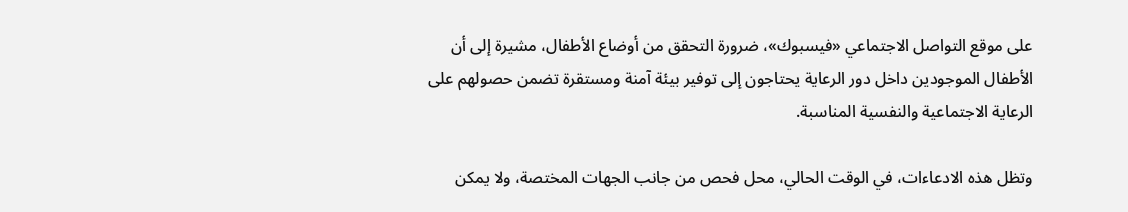على موقع التواصل الاجتماعي «فيسبوك»، ضرورة التحقق من أوضاع الأطفال، مشيرة إلى أن الأطفال الموجودين داخل دور الرعاية يحتاجون إلى توفير بيئة آمنة ومستقرة تضمن حصولهم على الرعاية الاجتماعية والنفسية المناسبة.

وتظل هذه الادعاءات، في الوقت الحالي، محل فحص من جانب الجهات المختصة، ولا يمكن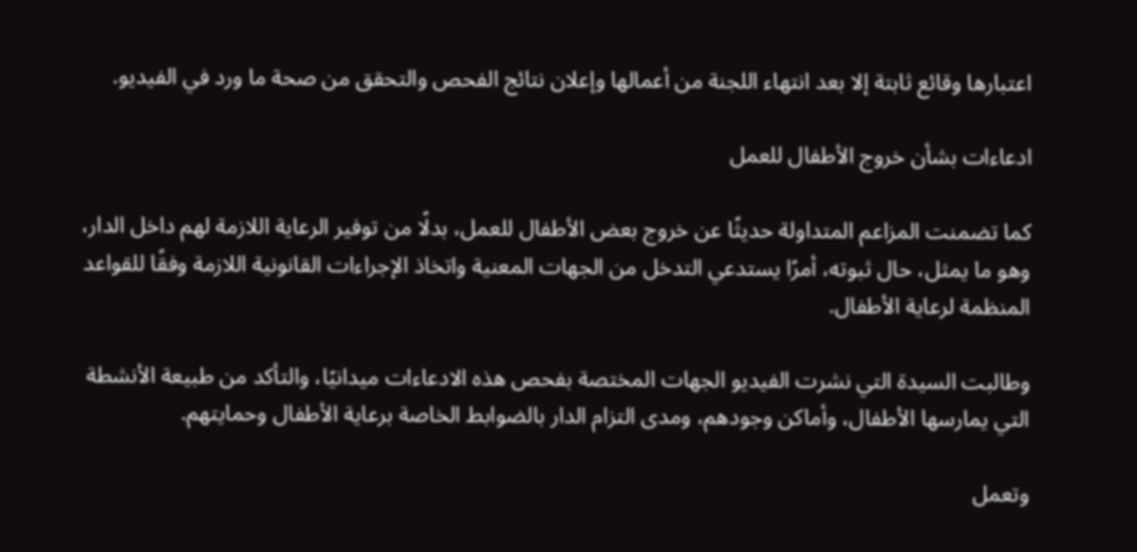اعتبارها وقائع ثابتة إلا بعد انتهاء اللجنة من أعمالها وإعلان نتائج الفحص والتحقق من صحة ما ورد في الفيديو.

ادعاءات بشأن خروج الأطفال للعمل

كما تضمنت المزاعم المتداولة حديثًا عن خروج بعض الأطفال للعمل، بدلًا من توفير الرعاية اللازمة لهم داخل الدار، وهو ما يمثل، حال ثبوته، أمرًا يستدعي التدخل من الجهات المعنية واتخاذ الإجراءات القانونية اللازمة وفقًا للقواعد المنظمة لرعاية الأطفال.

وطالبت السيدة التي نشرت الفيديو الجهات المختصة بفحص هذه الادعاءات ميدانيًا، والتأكد من طبيعة الأنشطة التي يمارسها الأطفال، وأماكن وجودهم، ومدى التزام الدار بالضوابط الخاصة برعاية الأطفال وحمايتهم.

وتعمل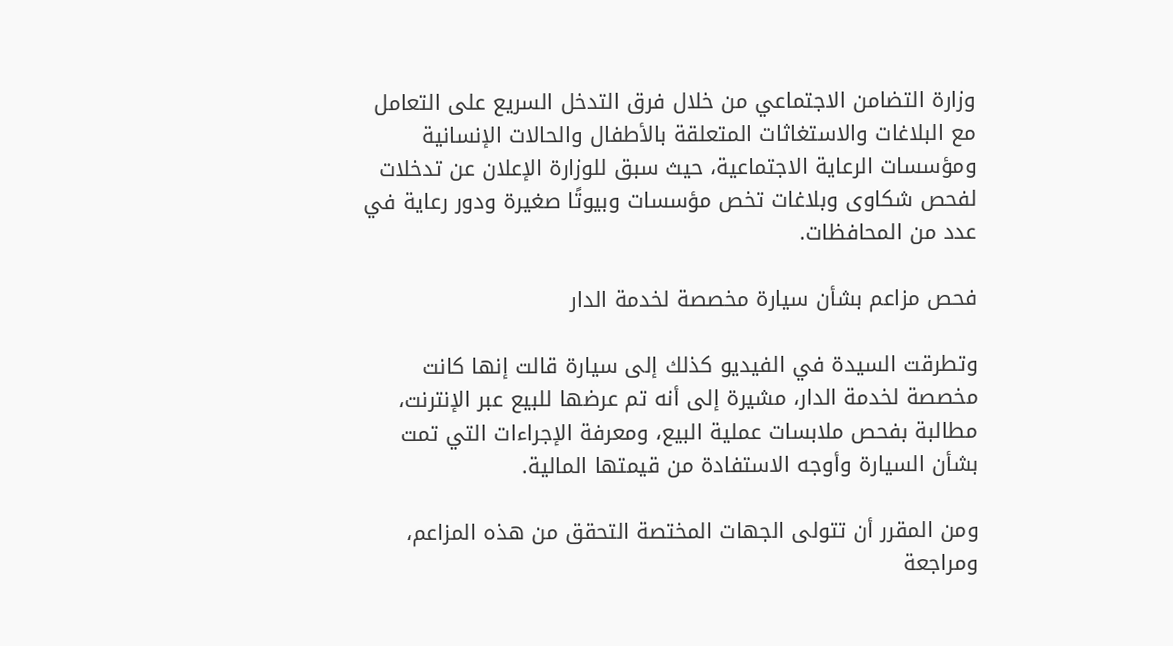وزارة التضامن الاجتماعي من خلال فرق التدخل السريع على التعامل مع البلاغات والاستغاثات المتعلقة بالأطفال والحالات الإنسانية ومؤسسات الرعاية الاجتماعية، حيث سبق للوزارة الإعلان عن تدخلات لفحص شكاوى وبلاغات تخص مؤسسات وبيوتًا صغيرة ودور رعاية في عدد من المحافظات.

فحص مزاعم بشأن سيارة مخصصة لخدمة الدار

وتطرقت السيدة في الفيديو كذلك إلى سيارة قالت إنها كانت مخصصة لخدمة الدار، مشيرة إلى أنه تم عرضها للبيع عبر الإنترنت، مطالبة بفحص ملابسات عملية البيع، ومعرفة الإجراءات التي تمت بشأن السيارة وأوجه الاستفادة من قيمتها المالية.

ومن المقرر أن تتولى الجهات المختصة التحقق من هذه المزاعم، ومراجعة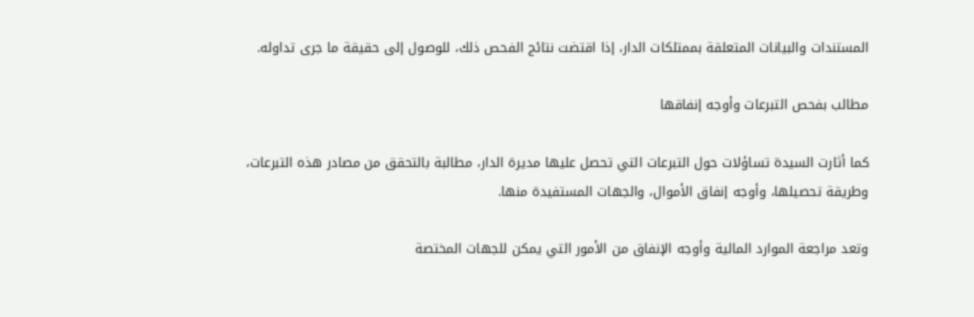المستندات والبيانات المتعلقة بممتلكات الدار، إذا اقتضت نتائج الفحص ذلك، للوصول إلى حقيقة ما جرى تداوله.

مطالب بفحص التبرعات وأوجه إنفاقها

كما أثارت السيدة تساؤلات حول التبرعات التي تحصل عليها مديرة الدار، مطالبة بالتحقق من مصادر هذه التبرعات، وطريقة تحصيلها، وأوجه إنفاق الأموال، والجهات المستفيدة منها.

وتعد مراجعة الموارد المالية وأوجه الإنفاق من الأمور التي يمكن للجهات المختصة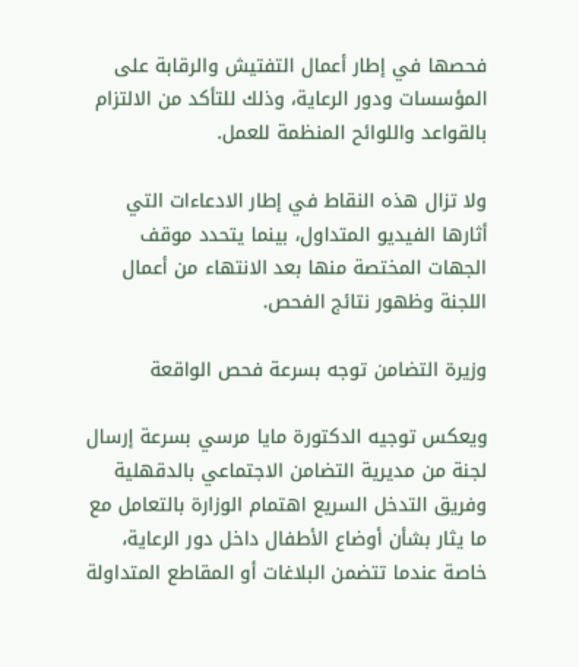فحصها في إطار أعمال التفتيش والرقابة على المؤسسات ودور الرعاية، وذلك للتأكد من الالتزام بالقواعد واللوائح المنظمة للعمل.

ولا تزال هذه النقاط في إطار الادعاءات التي أثارها الفيديو المتداول، بينما يتحدد موقف الجهات المختصة منها بعد الانتهاء من أعمال اللجنة وظهور نتائج الفحص.

وزيرة التضامن توجه بسرعة فحص الواقعة

ويعكس توجيه الدكتورة مايا مرسي بسرعة إرسال لجنة من مديرية التضامن الاجتماعي بالدقهلية وفريق التدخل السريع اهتمام الوزارة بالتعامل مع ما يثار بشأن أوضاع الأطفال داخل دور الرعاية، خاصة عندما تتضمن البلاغات أو المقاطع المتداولة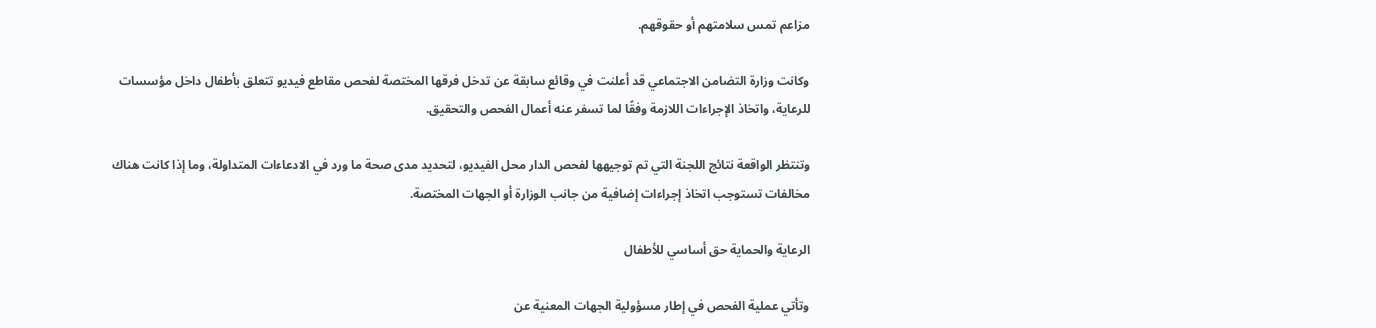مزاعم تمس سلامتهم أو حقوقهم.

وكانت وزارة التضامن الاجتماعي قد أعلنت في وقائع سابقة عن تدخل فرقها المختصة لفحص مقاطع فيديو تتعلق بأطفال داخل مؤسسات للرعاية، واتخاذ الإجراءات اللازمة وفقًا لما تسفر عنه أعمال الفحص والتحقيق.

وتنتظر الواقعة نتائج اللجنة التي تم توجيهها لفحص الدار محل الفيديو، لتحديد مدى صحة ما ورد في الادعاءات المتداولة، وما إذا كانت هناك مخالفات تستوجب اتخاذ إجراءات إضافية من جانب الوزارة أو الجهات المختصة.

الرعاية والحماية حق أساسي للأطفال

وتأتي عملية الفحص في إطار مسؤولية الجهات المعنية عن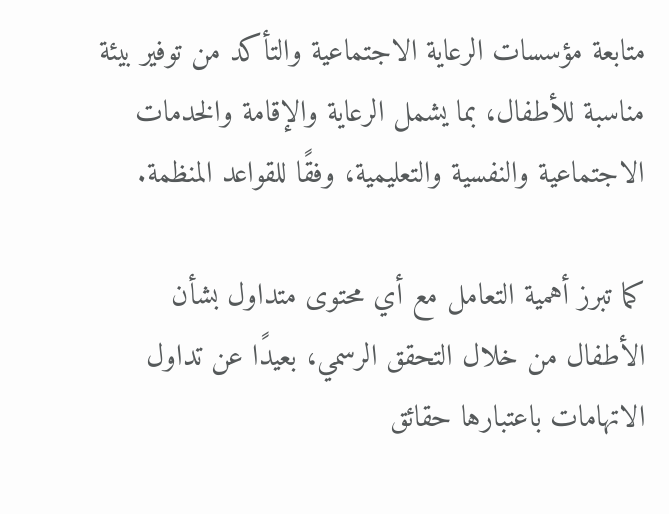متابعة مؤسسات الرعاية الاجتماعية والتأكد من توفير بيئة مناسبة للأطفال، بما يشمل الرعاية والإقامة والخدمات الاجتماعية والنفسية والتعليمية، وفقًا للقواعد المنظمة.

كما تبرز أهمية التعامل مع أي محتوى متداول بشأن الأطفال من خلال التحقق الرسمي، بعيدًا عن تداول الاتهامات باعتبارها حقائق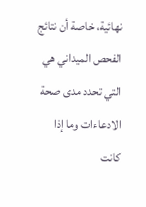نهائية، خاصة أن نتائج الفحص الميداني هي التي تحدد مدى صحة الادعاءات وما إذا كانت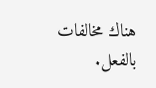هناك مخالفات بالفعل.